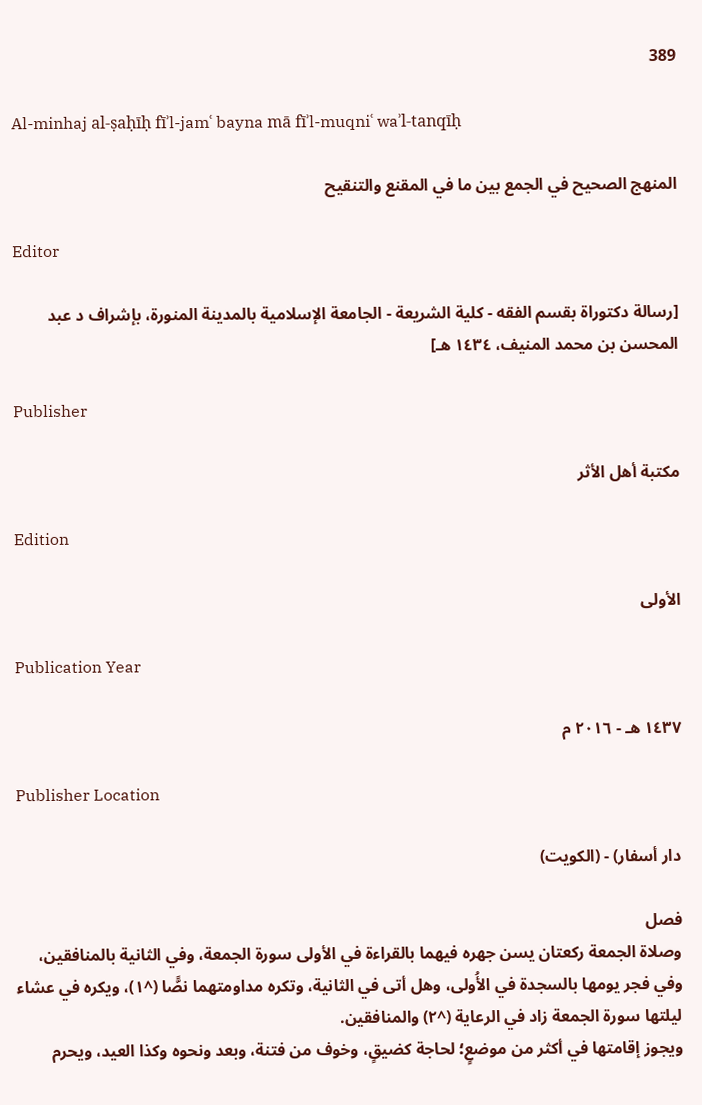389

Al-minhaj al-ṣaḥīḥ fīʾl-jamʿ bayna mā fīʾl-muqniʿ waʾl-tanqīḥ

المنهج الصحيح في الجمع بين ما في المقنع والتنقيح

Editor

[رسالة دكتوراة بقسم الفقه - كلية الشريعة - الجامعة الإسلامية بالمدينة المنورة، بإشراف د عبد المحسن بن محمد المنيف، ١٤٣٤ هـ]

Publisher

مكتبة أهل الأثر

Edition

الأولى

Publication Year

١٤٣٧ هـ - ٢٠١٦ م

Publisher Location

دار أسفار) - (الكويت)

فصل
وصلاة الجمعة ركعتان يسن جهره فيهما بالقراءة في الأولى سورة الجمعة، وفي الثانية بالمنافقين، وفي فجر يومها بالسجدة في الأُولى، وهل أتى في الثانية، وتكره مداومتهما نصًّا (^١)، ويكره في عشاء ليلتها سورة الجمعة زاد في الرعاية (^٢) والمنافقين.
ويجوز إقامتها في أكثر من موضعٍ؛ لحاجة كضيقٍ، وخوف من فتنة، وبعد ونحوه وكذا العيد، ويحرم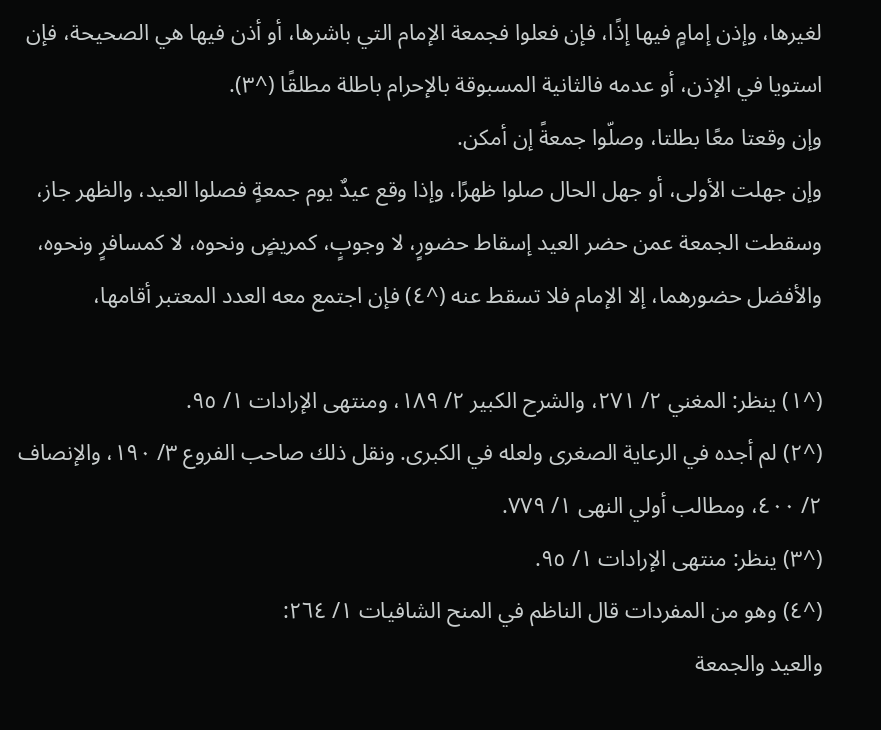لغيرها، وإذن إمامٍ فيها إذًا، فإن فعلوا فجمعة الإمام التي باشرها، أو أذن فيها هي الصحيحة، فإن استويا في الإذن، أو عدمه فالثانية المسبوقة بالإحرام باطلة مطلقًا (^٣).
وإن وقعتا معًا بطلتا، وصلّوا جمعةً إن أمكن.
وإن جهلت الأولى، أو جهل الحال صلوا ظهرًا، وإذا وقع عيدٌ يوم جمعةٍ فصلوا العيد، والظهر جاز، وسقطت الجمعة عمن حضر العيد إسقاط حضورٍ، لا وجوبٍ، كمريضٍ ونحوه، لا كمسافرٍ ونحوه، والأفضل حضورهما، إلا الإمام فلا تسقط عنه (^٤) فإن اجتمع معه العدد المعتبر أقامها،

(^١) ينظر: المغني ٢/ ٢٧١، والشرح الكبير ٢/ ١٨٩، ومنتهى الإرادات ١/ ٩٥.
(^٢) لم أجده في الرعاية الصغرى ولعله في الكبرى. ونقل ذلك صاحب الفروع ٣/ ١٩٠، والإنصاف ٢/ ٤٠٠، ومطالب أولي النهى ١/ ٧٧٩.
(^٣) ينظر: منتهى الإرادات ١/ ٩٥.
(^٤) وهو من المفردات قال الناظم في المنح الشافيات ١/ ٢٦٤:
والعيد والجمعة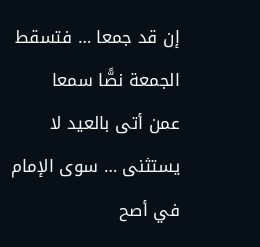إن قد جمعا … فتسقط الجمعة نصًّا سمعا
عمن أتى بالعيد لا يستثنى … سوى الإمام في أصح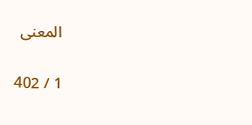المعنى

1 / 402